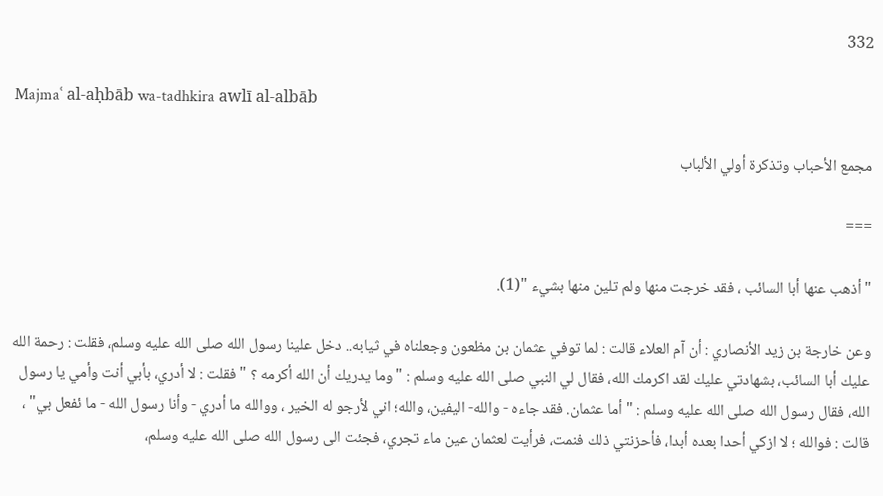332

Majmaʿ al-aḥbāb wa-tadhkira awlī al-albāb

مجمع الأحباب وتذكرة أولي الألباب

===

"أذهب عنها أبا السائب ، فقد خرجت منها ولم تلين منها بشيء "(1).

وعن خارجة بن زيد الأنصاري : أن آم العلاء قالت : لما توفي عثمان بن مظعون وجعلناه في ثيابه.. دخل علينا رسول الله صلى الله عليه وسلم، فقلت : رحمة الله عليك أبا السائب، بشهادتي عليك لقد اكرمك الله، فقال لي النبي صلى الله عليه وسلم : "وما يدريك أن الله أكرمه ؟ " فقلت : لا أدري، بأبي أنت وأمي يا رسول الله، فقال رسول الله صلى الله عليه وسلم : " أما عثمان. فقد جاءه - والله- اليفين، والله؛ اني لأرجو له الخير ، ووالله ما أدري - وأنا رسول الله - ما ئفعل بي" ، قالت : فوالله ؛ لا ازكي أحدا بعده أبدا، فأحزنتي ذلك فنمت، فرأيت لعثمان عين ماء تجري، فجئت الى رسول الله صلى الله عليه وسلم،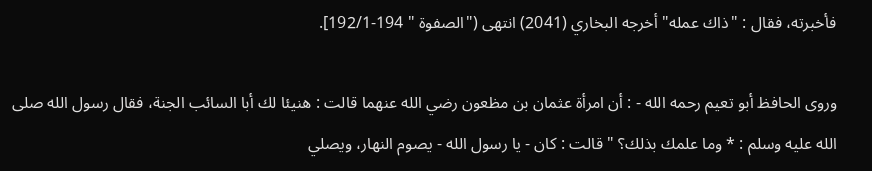فأخبرته، فقال : "ذاك عمله" أخرجه البخاري (2041) انتهى ("الصفوة " 194-192/1].

وروى الحافظ أبو تعيم رحمه الله - : أن امرأة عثمان بن مظعون رضي الله عنهما قالت : هنيئا لك أبا السائب الجنة، فقال رسول الله صلى الله عليه وسلم : * وما علمك بذلك؟ " قالت : كان - يا رسول الله - يصوم النهار، ويصلي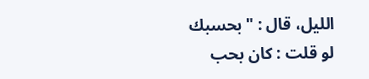الليل، قال : "بحسبك لو قلت : كان بحب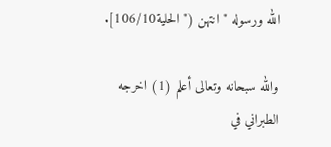الله ورسوله " انتهن ("الحلية106/10].

والله سبحانه وتعالى أعلم (1) اخرجه الطبراني في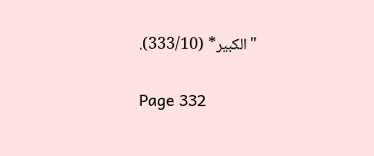"الكبير* (333/10).

Page 332